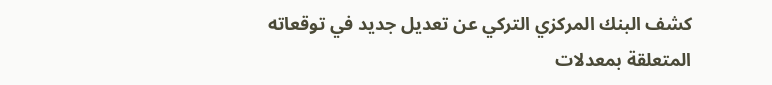كشف البنك المركزي التركي عن تعديل جديد في توقعاته المتعلقة بمعدلات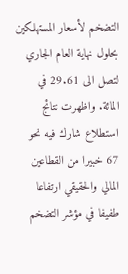التضخم لأسعار المستهلكين بحلول نهاية العام الجاري لتصل الى 29.61 في المائة. واظهرت نتائج استطلاع شارك فيه نحو 67 خبيرا من القطاعين المالي والحقيقي ارتفاعا طفيفا في مؤشر التضخم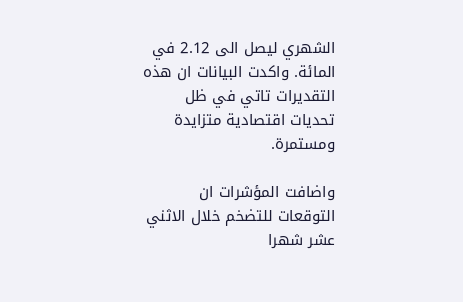الشهري ليصل الى 2.12 في المائة. واكدت البيانات ان هذه التقديرات تاتي في ظل تحديات اقتصادية متزايدة ومستمرة.

واضافت المؤشرات ان التوقعات للتضخم خلال الاثني عشر شهرا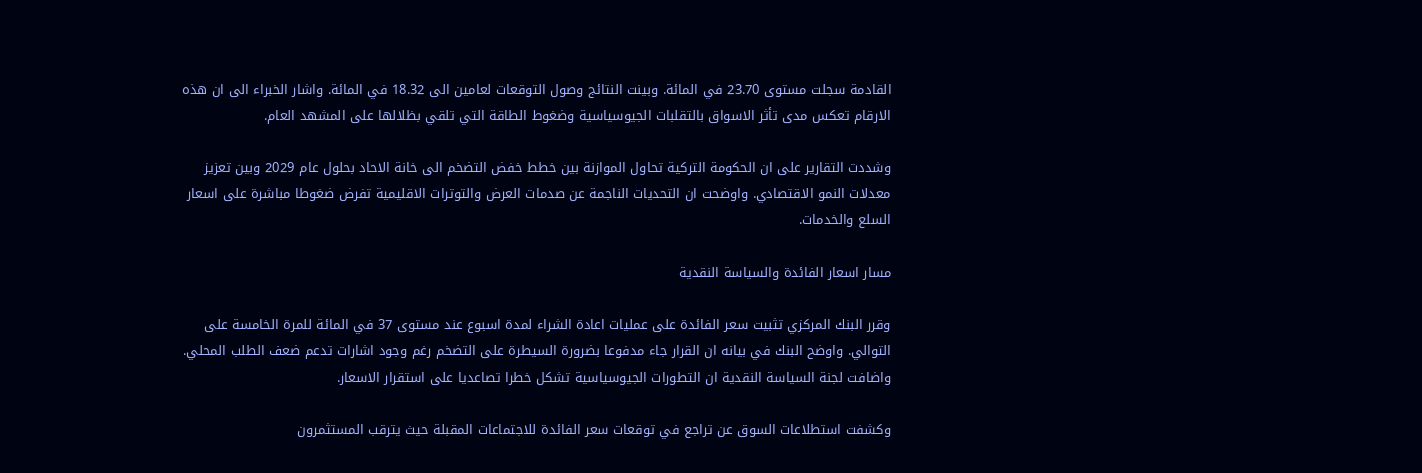القادمة سجلت مستوى 23.70 في المائة. وبينت النتائج وصول التوقعات لعامين الى 18.32 في المائة. واشار الخبراء الى ان هذه الارقام تعكس مدى تأثر الاسواق بالتقلبات الجيوسياسية وضغوط الطاقة التي تلقي بظلالها على المشهد العام.

وشددت التقارير على ان الحكومة التركية تحاول الموازنة بين خطط خفض التضخم الى خانة الاحاد بحلول عام 2029 وبين تعزيز معدلات النمو الاقتصادي. واوضحت ان التحديات الناجمة عن صدمات العرض والتوترات الاقليمية تفرض ضغوطا مباشرة على اسعار السلع والخدمات.

مسار اسعار الفائدة والسياسة النقدية

وقرر البنك المركزي تثبيت سعر الفائدة على عمليات اعادة الشراء لمدة اسبوع عند مستوى 37 في المائة للمرة الخامسة على التوالي. واوضح البنك في بيانه ان القرار جاء مدفوعا بضرورة السيطرة على التضخم رغم وجود اشارات تدعم ضعف الطلب المحلي. واضافت لجنة السياسة النقدية ان التطورات الجيوسياسية تشكل خطرا تصاعديا على استقرار الاسعار.

وكشفت استطلاعات السوق عن تراجع في توقعات سعر الفائدة للاجتماعات المقبلة حيث يترقب المستثمرون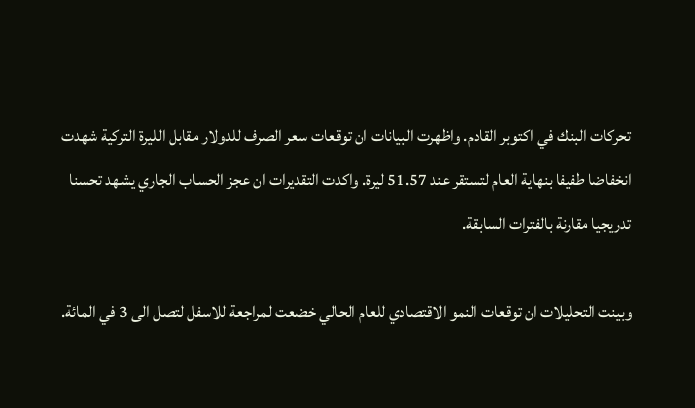تحركات البنك في اكتوبر القادم. واظهرت البيانات ان توقعات سعر الصرف للدولار مقابل الليرة التركية شهدت انخفاضا طفيفا بنهاية العام لتستقر عند 51.57 ليرة. واكدت التقديرات ان عجز الحساب الجاري يشهد تحسنا تدريجيا مقارنة بالفترات السابقة.

وبينت التحليلات ان توقعات النمو الاقتصادي للعام الحالي خضعت لمراجعة للاسفل لتصل الى 3 في المائة.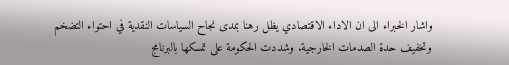واشار الخبراء الى ان الاداء الاقتصادي يظل رهنا بمدى نجاح السياسات النقدية في احتواء التضخم وتخفيف حدة الصدمات الخارجية. وشددت الحكومة على تمسكها بالبرنامج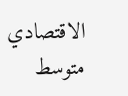الاقتصادي متوسط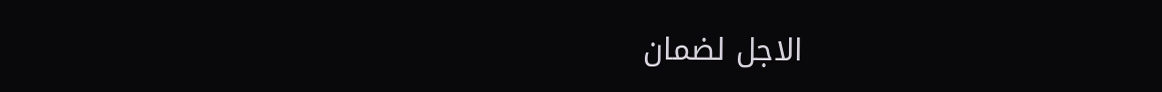الاجل لضمان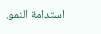استدامة النمو.